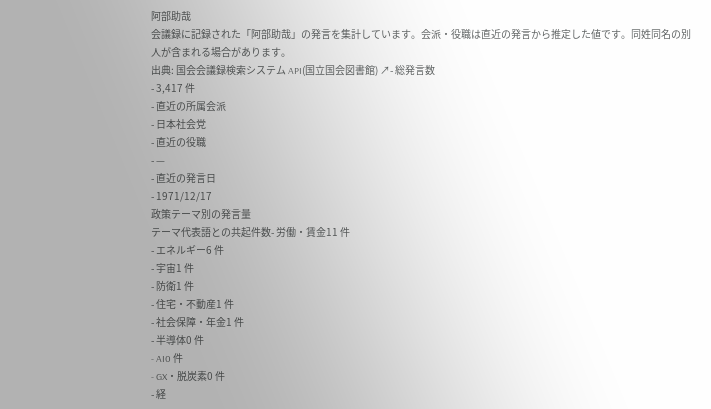阿部助哉
会議録に記録された「阿部助哉」の発言を集計しています。会派・役職は直近の発言から推定した値です。同姓同名の別人が含まれる場合があります。
出典: 国会会議録検索システム API(国立国会図書館) ↗- 総発言数
- 3,417 件
- 直近の所属会派
- 日本社会党
- 直近の役職
- —
- 直近の発言日
- 1971/12/17
政策テーマ別の発言量
テーマ代表語との共起件数- 労働・賃金11 件
- エネルギー6 件
- 宇宙1 件
- 防衛1 件
- 住宅・不動産1 件
- 社会保障・年金1 件
- 半導体0 件
- AI0 件
- GX・脱炭素0 件
- 経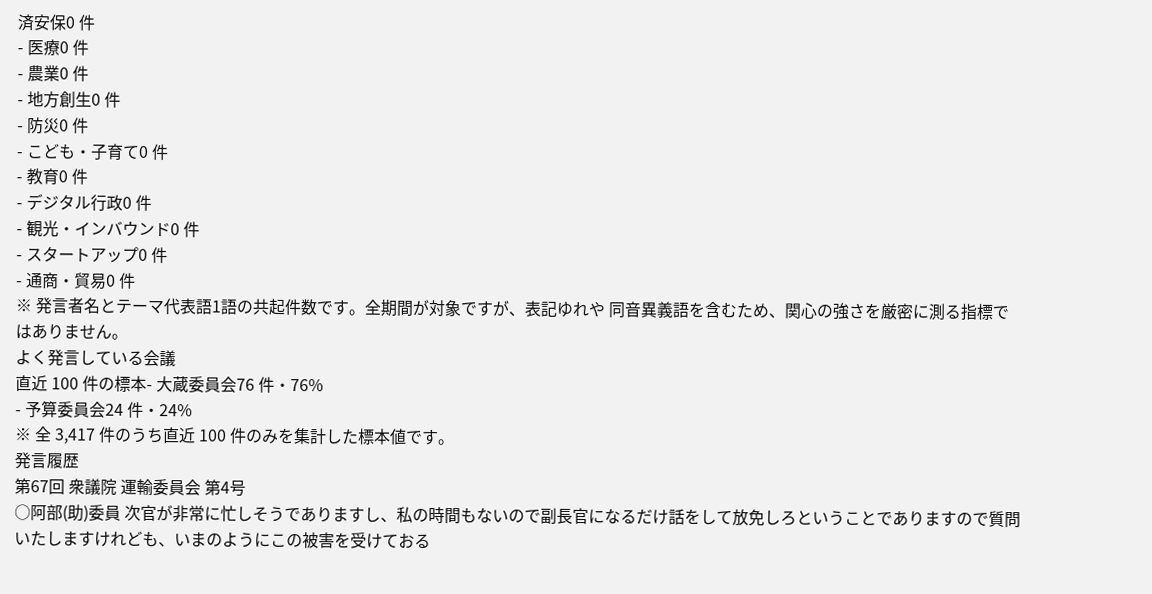済安保0 件
- 医療0 件
- 農業0 件
- 地方創生0 件
- 防災0 件
- こども・子育て0 件
- 教育0 件
- デジタル行政0 件
- 観光・インバウンド0 件
- スタートアップ0 件
- 通商・貿易0 件
※ 発言者名とテーマ代表語1語の共起件数です。全期間が対象ですが、表記ゆれや 同音異義語を含むため、関心の強さを厳密に測る指標ではありません。
よく発言している会議
直近 100 件の標本- 大蔵委員会76 件・76%
- 予算委員会24 件・24%
※ 全 3,417 件のうち直近 100 件のみを集計した標本値です。
発言履歴
第67回 衆議院 運輸委員会 第4号
○阿部(助)委員 次官が非常に忙しそうでありますし、私の時間もないので副長官になるだけ話をして放免しろということでありますので質問いたしますけれども、いまのようにこの被害を受けておる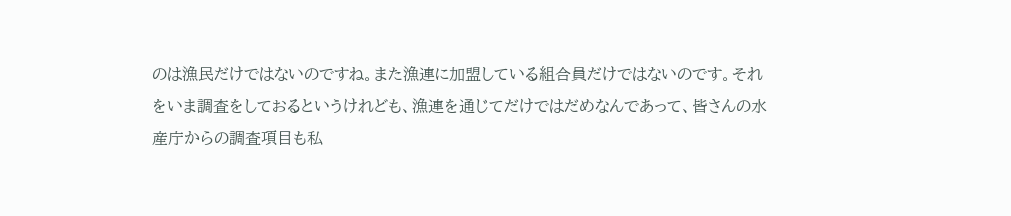のは漁民だけではないのですね。また漁連に加盟している組合員だけではないのです。それをいま調査をしておるというけれども、漁連を通じてだけではだめなんであって、皆さんの水産庁からの調査項目も私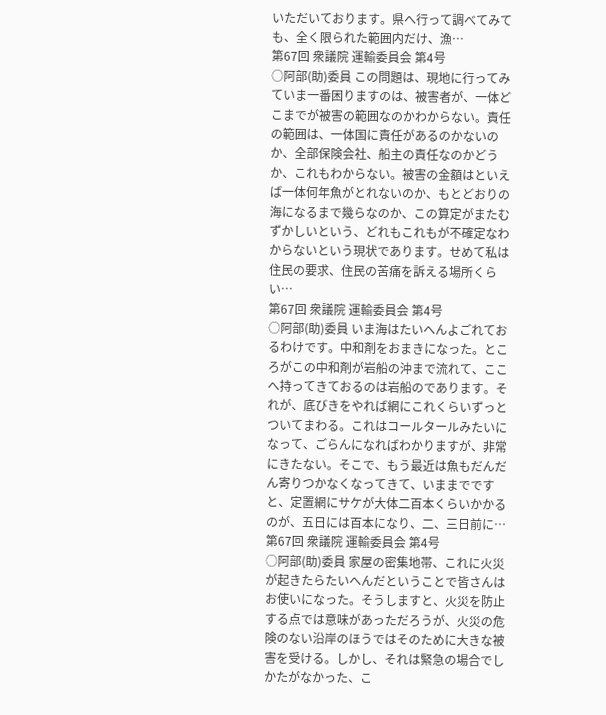いただいております。県へ行って調べてみても、全く限られた範囲内だけ、漁…
第67回 衆議院 運輸委員会 第4号
○阿部(助)委員 この問題は、現地に行ってみていま一番困りますのは、被害者が、一体どこまでが被害の範囲なのかわからない。責任の範囲は、一体国に責任があるのかないのか、全部保険会社、船主の責任なのかどうか、これもわからない。被害の金額はといえば一体何年魚がとれないのか、もとどおりの海になるまで幾らなのか、この算定がまたむずかしいという、どれもこれもが不確定なわからないという現状であります。せめて私は住民の要求、住民の苦痛を訴える場所くらい…
第67回 衆議院 運輸委員会 第4号
○阿部(助)委員 いま海はたいへんよごれておるわけです。中和剤をおまきになった。ところがこの中和剤が岩船の沖まで流れて、ここへ持ってきておるのは岩船のであります。それが、底びきをやれば網にこれくらいずっとついてまわる。これはコールタールみたいになって、ごらんになればわかりますが、非常にきたない。そこで、もう最近は魚もだんだん寄りつかなくなってきて、いままでですと、定置網にサケが大体二百本くらいかかるのが、五日には百本になり、二、三日前に…
第67回 衆議院 運輸委員会 第4号
○阿部(助)委員 家屋の密集地帯、これに火災が起きたらたいへんだということで皆さんはお使いになった。そうしますと、火災を防止する点では意味があっただろうが、火災の危険のない沿岸のほうではそのために大きな被害を受ける。しかし、それは緊急の場合でしかたがなかった、こ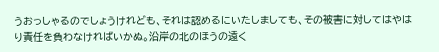うおっしゃるのでしょうけれども、それは認めるにいたしましても、その被害に対してはやはり責任を負わなければいかぬ。沿岸の北のほうの遠く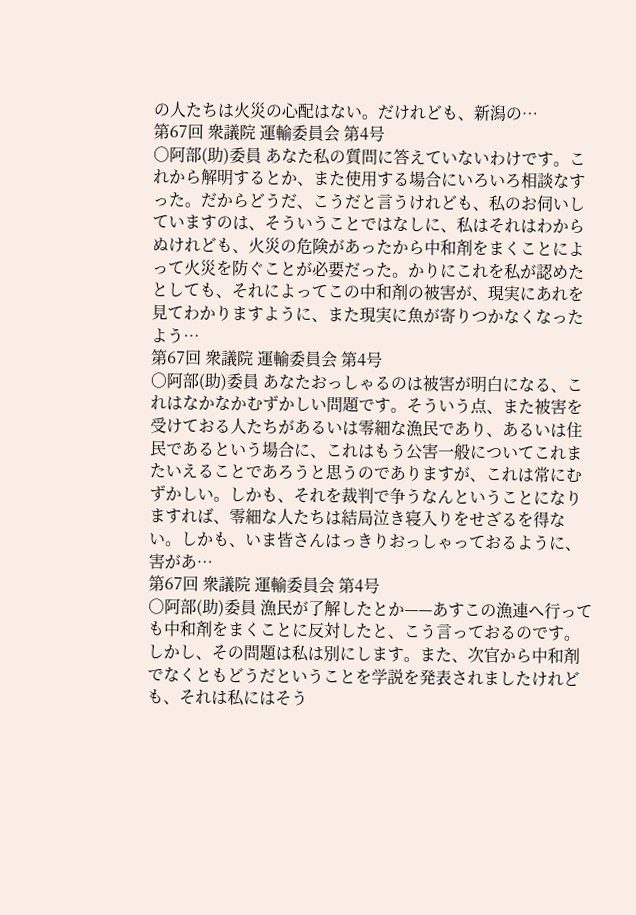の人たちは火災の心配はない。だけれども、新潟の…
第67回 衆議院 運輸委員会 第4号
○阿部(助)委員 あなた私の質問に答えていないわけです。これから解明するとか、また使用する場合にいろいろ相談なすった。だからどうだ、こうだと言うけれども、私のお伺いしていますのは、そういうことではなしに、私はそれはわからぬけれども、火災の危険があったから中和剤をまくことによって火災を防ぐことが必要だった。かりにこれを私が認めたとしても、それによってこの中和剤の被害が、現実にあれを見てわかりますように、また現実に魚が寄りつかなくなったよう…
第67回 衆議院 運輸委員会 第4号
○阿部(助)委員 あなたおっしゃるのは被害が明白になる、これはなかなかむずかしい問題です。そういう点、また被害を受けておる人たちがあるいは零細な漁民であり、あるいは住民であるという場合に、これはもう公害一般についてこれまたいえることであろうと思うのでありますが、これは常にむずかしい。しかも、それを裁判で争うなんということになりますれば、零細な人たちは結局泣き寝入りをせざるを得ない。しかも、いま皆さんはっきりおっしゃっておるように、害があ…
第67回 衆議院 運輸委員会 第4号
○阿部(助)委員 漁民が了解したとか——あすこの漁連へ行っても中和剤をまくことに反対したと、こう言っておるのです。しかし、その問題は私は別にします。また、次官から中和剤でなくともどうだということを学説を発表されましたけれども、それは私にはそう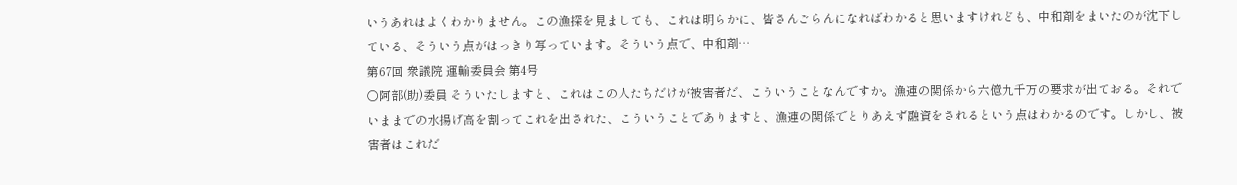いうあれはよくわかりません。この漁探を見ましても、これは明らかに、皆さんごらんになればわかると思いますけれども、中和剤をまいたのが沈下している、そういう点がはっきり写っています。そういう点で、中和剤…
第67回 衆議院 運輸委員会 第4号
○阿部(助)委員 そういたしますと、これはこの人たちだけが被害者だ、こういうことなんですか。漁連の関係から六億九千万の要求が出ておる。それでいままでの水揚げ高を割ってこれを出された、こういうことでありますと、漁連の関係でとりあえず融資をされるという点はわかるのです。しかし、被害者はこれだ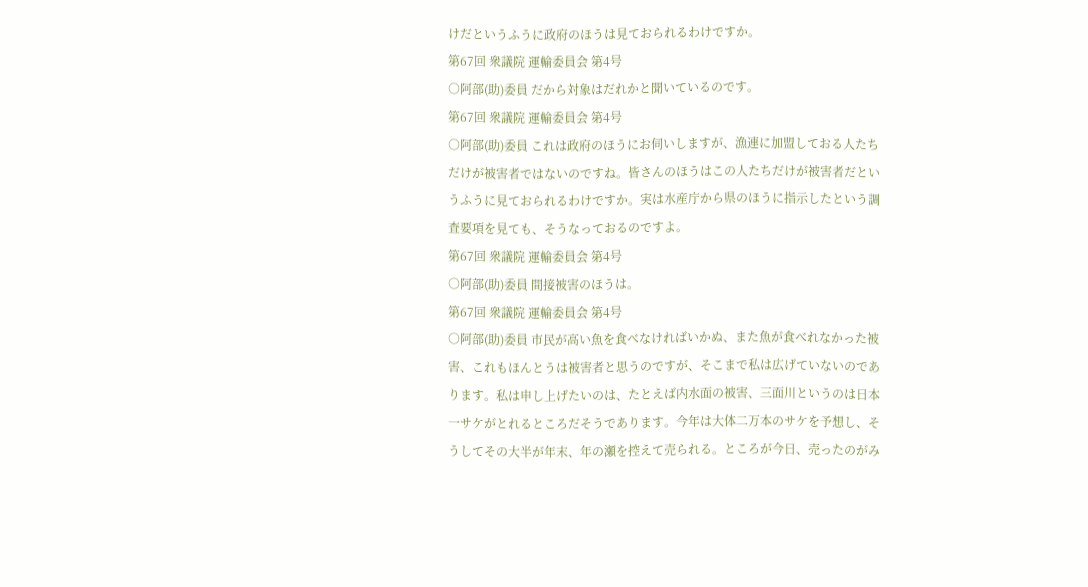けだというふうに政府のほうは見ておられるわけですか。
第67回 衆議院 運輸委員会 第4号
○阿部(助)委員 だから対象はだれかと聞いているのです。
第67回 衆議院 運輸委員会 第4号
○阿部(助)委員 これは政府のほうにお伺いしますが、漁連に加盟しておる人たちだけが被害者ではないのですね。皆さんのほうはこの人たちだけが被害者だというふうに見ておられるわけですか。実は水産庁から県のほうに指示したという調査要項を見ても、そうなっておるのですよ。
第67回 衆議院 運輸委員会 第4号
○阿部(助)委員 間接被害のほうは。
第67回 衆議院 運輸委員会 第4号
○阿部(助)委員 市民が高い魚を食べなければいかぬ、また魚が食べれなかった被害、これもほんとうは被害者と思うのですが、そこまで私は広げていないのであります。私は申し上げたいのは、たとえば内水面の被害、三面川というのは日本一サケがとれるところだそうであります。今年は大体二万本のサケを予想し、そうしてその大半が年末、年の瀬を控えて売られる。ところが今日、売ったのがみ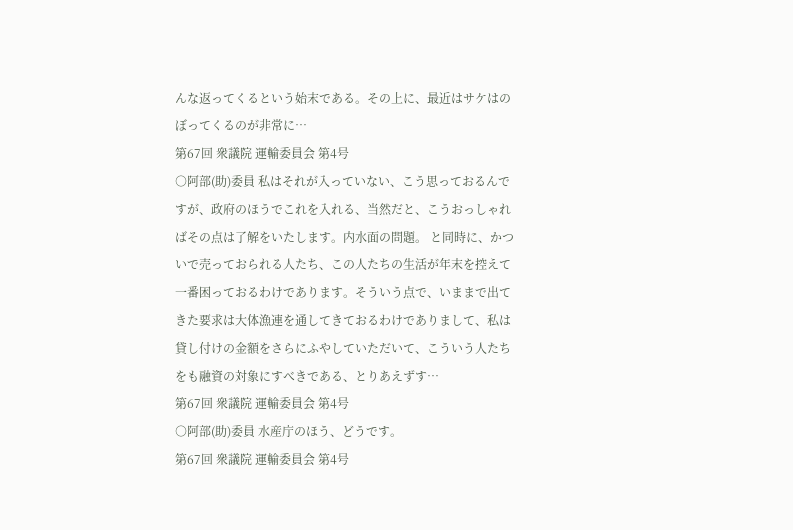んな返ってくるという始末である。その上に、最近はサケはのぼってくるのが非常に…
第67回 衆議院 運輸委員会 第4号
○阿部(助)委員 私はそれが入っていない、こう思っておるんですが、政府のほうでこれを入れる、当然だと、こうおっしゃればその点は了解をいたします。内水面の問題。 と同時に、かついで売っておられる人たち、この人たちの生活が年末を控えて一番困っておるわけであります。そういう点で、いままで出てきた要求は大体漁連を通してきておるわけでありまして、私は貸し付けの金額をさらにふやしていただいて、こういう人たちをも融資の対象にすべきである、とりあえずす…
第67回 衆議院 運輸委員会 第4号
○阿部(助)委員 水産庁のほう、どうです。
第67回 衆議院 運輸委員会 第4号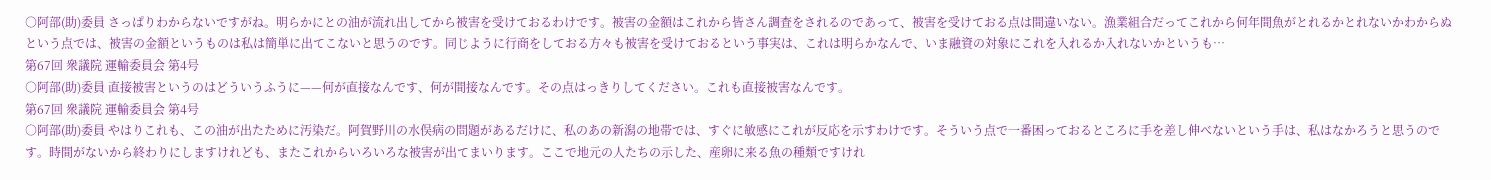○阿部(助)委員 さっぱりわからないですがね。明らかにとの油が流れ出してから被害を受けておるわけです。被害の金額はこれから皆さん調査をされるのであって、被害を受けておる点は間違いない。漁業組合だってこれから何年間魚がとれるかとれないかわからぬという点では、被害の金額というものは私は簡単に出てこないと思うのです。同じように行商をしておる方々も被害を受けておるという事実は、これは明らかなんで、いま融資の対象にこれを入れるか入れないかというも…
第67回 衆議院 運輸委員会 第4号
○阿部(助)委員 直接被害というのはどういうふうに——何が直接なんです、何が間接なんです。その点はっきりしてください。これも直接被害なんです。
第67回 衆議院 運輸委員会 第4号
○阿部(助)委員 やはりこれも、この油が出たために汚染だ。阿賀野川の水俣病の問題があるだけに、私のあの新潟の地帯では、すぐに敏感にこれが反応を示すわけです。そういう点で一番困っておるところに手を差し伸べないという手は、私はなかろうと思うのです。時間がないから終わりにしますけれども、またこれからいろいろな被害が出てまいります。ここで地元の人たちの示した、産卵に来る魚の種類ですけれ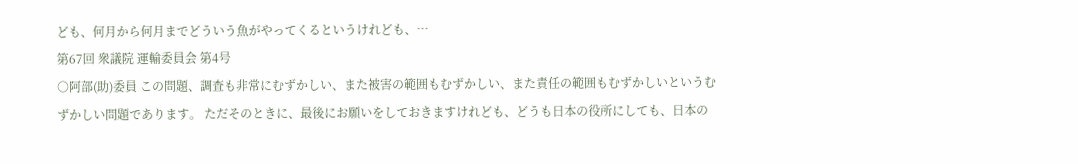ども、何月から何月までどういう魚がやってくるというけれども、…
第67回 衆議院 運輸委員会 第4号
○阿部(助)委員 この問題、調査も非常にむずかしい、また被害の範囲もむずかしい、また責任の範囲もむずかしいというむずかしい問題であります。 ただそのときに、最後にお願いをしておきますけれども、どうも日本の役所にしても、日本の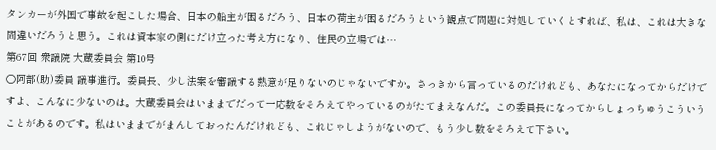タンカーが外国で事故を起こした場合、日本の船主が困るだろう、日本の荷主が困るだろうという観点で問題に対処していくとすれば、私は、これは大きな間違いだろうと思う。これは資本家の側にだけ立った考え方になり、住民の立場では…
第67回 衆議院 大蔵委員会 第10号
○阿部(助)委員 議事進行。委員長、少し法案を審議する熱意が足りないのじゃないですか。さっきから言っているのだけれども、あなたになってからだけですよ、こんなに少ないのは。大蔵委員会はいままでだって一応数をそろえてやっているのがたてまえなんだ。この委員長になってからしょっちゅうこういうことがあるのです。私はいままでがまんしておったんだけれども、これじゃしようがないので、もう少し数をそろえて下さい。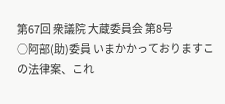第67回 衆議院 大蔵委員会 第8号
○阿部(助)委員 いまかかっておりますこの法律案、これ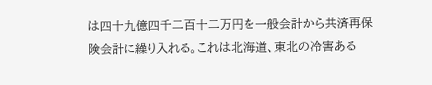は四十九億四千二百十二万円を一般会計から共済再保険会計に繰り入れる。これは北海道、東北の冷害ある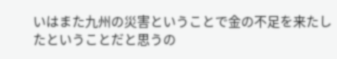いはまた九州の災害ということで金の不足を来たしたということだと思うの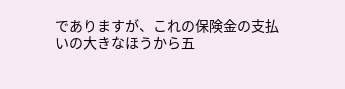でありますが、これの保険金の支払いの大きなほうから五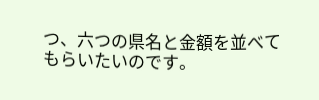つ、六つの県名と金額を並べてもらいたいのです。